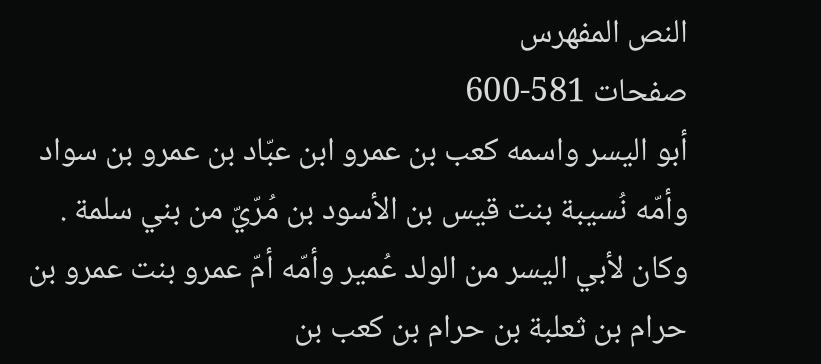النص المفهرس
صفحات 581-600
أبو اليسر واسمه كعب بن عمرو ابن عبّاد بن عمرو بن سواد وأمّه نُسيبة بنت قيس بن الأسود بن مُرّيّ من بني سلمة . وكان لأبي اليسر من الولد عُمير وأمّه أمّ عمرو بنت عمرو بن حرام بن ثعلبة بن حرام بن كعب بن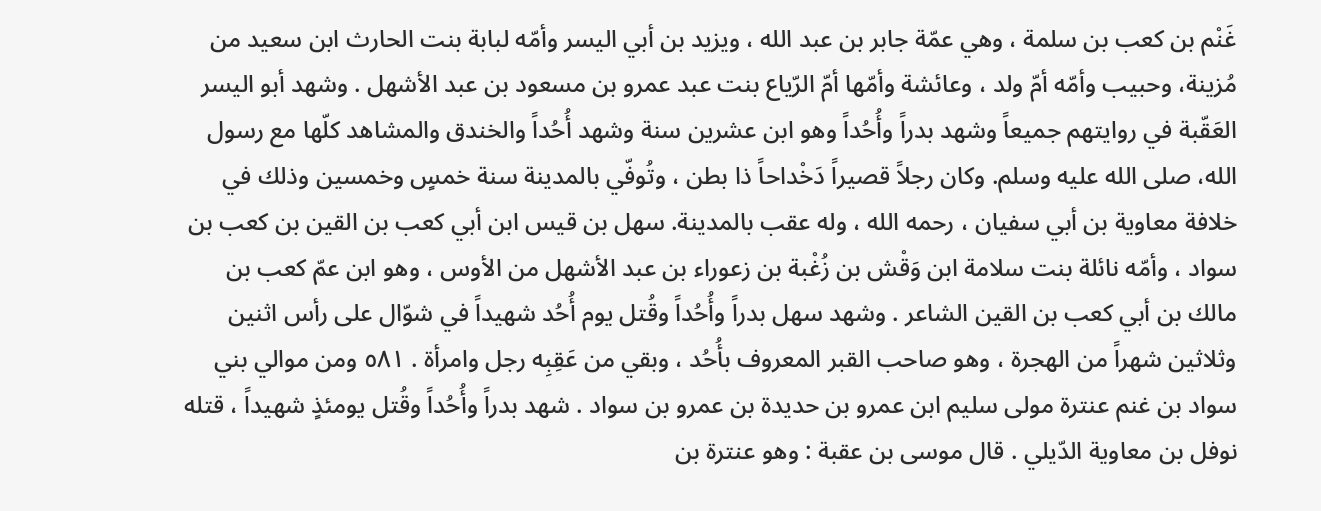غَنْم بن كعب بن سلمة ، وهي عمّة جابر بن عبد الله ، ويزيد بن أبي اليسر وأمّه لبابة بنت الحارث ابن سعيد من مُزينة، وحبيب وأمّه أمّ ولد ، وعائشة وأمّها أمّ الرّياع بنت عبد عمرو بن مسعود بن عبد الأشهل . وشهد أبو اليسر العَقّبة في روايتهم جميعاً وشهد بدراً وأُحُداً وهو ابن عشرين سنة وشهد أُحُداً والخندق والمشاهد كلّها مع رسول الله، صلى الله عليه وسلم. وكان رجلاً قصيراً دَخْداحاً ذا بطن ، وتُوفّي بالمدينة سنة خمسٍ وخمسين وذلك في خلافة معاوية بن أبي سفيان ، رحمه الله ، وله عقب بالمدينة. سهل بن قيس ابن أبي كعب بن القين بن كعب بن سواد ، وأمّه نائلة بنت سلامة ابن وَقْش بن زُغْبة بن زعوراء بن عبد الأشهل من الأوس ، وهو ابن عمّ كعب بن مالك بن أبي كعب بن القين الشاعر . وشهد سهل بدراً وأُحُداً وقُتل يوم أُحُد شهيداً في شوّال على رأس اثنين وثلاثين شهراً من الهجرة ، وهو صاحب القبر المعروف بأُحُد ، وبقي من عَقِبِه رجل وامرأة . ٥٨١ ومن موالي بني سواد بن غنم عنترة مولى سليم ابن عمرو بن حديدة بن عمرو بن سواد . شهد بدراً وأُحُداً وقُتل يومئذٍ شهيداً ، قتله نوفل بن معاوية الدّيلي . قال موسى بن عقبة : وهو عنترة بن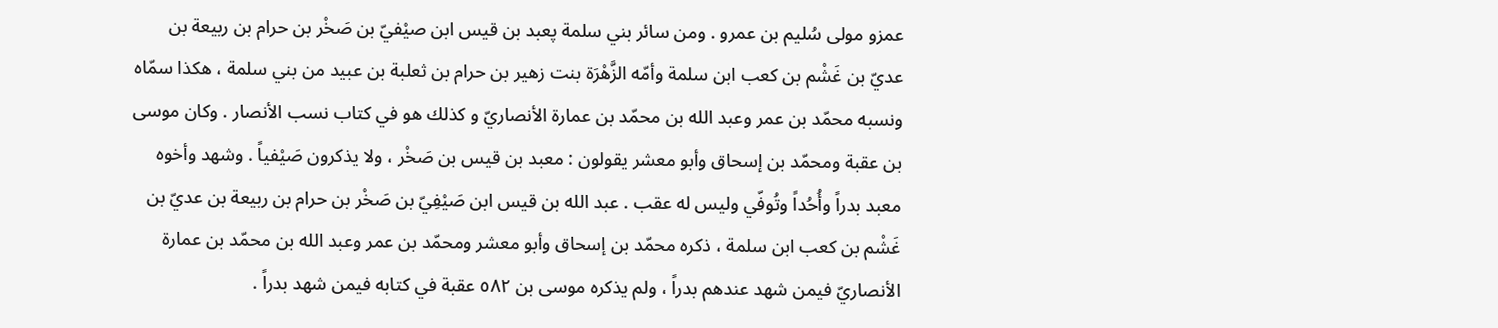عمزو مولى سُليم بن عمرو . ومن سائر بني سلمة پعبد بن قيس ابن صيْفيّ بن صَخْر بن حرام بن ربيعة بن عديّ بن غَشْم بن كعب ابن سلمة وأمّه الزَّهْرَة بنت زهير بن حرام بن ثعلبة بن عبيد من بني سلمة ، هكذا سمّاه ونسبه محمّد بن عمر وعبد الله بن محمّد بن عمارة الأنصاريّ و کذلك هو في کتاب نسب الأنصار . وکان موسى بن عقبة ومحمّد بن إسحاق وأبو معشر يقولون : معبد بن قيس بن صَخْر ، ولا يذكرون صَيْفياً . وشهد وأخوه معبد بدراً وأُحُداً وتُوفّي وليس له عقب . عبد الله بن قيس ابن صَيْفِيّ بن صَخْر بن حرام بن ربيعة بن عديّ بن غَشْم بن كعب ابن سلمة ، ذكره محمّد بن إسحاق وأبو معشر ومحمّد بن عمر وعبد الله بن محمّد بن عمارة الأنصاريّ فيمن شهد عندهم بدراً ، ولم يذكره موسى بن ٥٨٢ عقبة في كتابه فيمن شهد بدراً .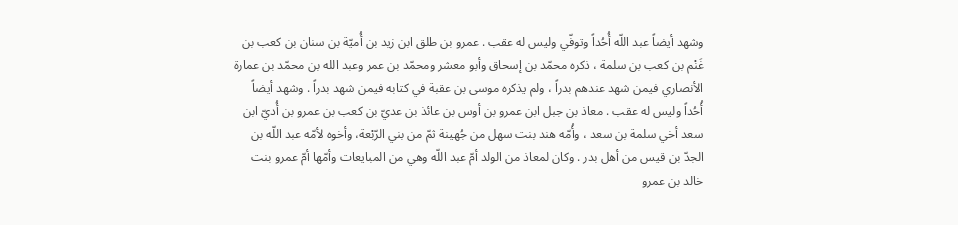وشهد أيضاً عبد اللّه أُحُداً وتوفّي وليس له عقب . عمرو بن طلق ابن زيد بن أُميّة بن سنان بن كعب بن غَنْم بن كعب بن سلمة ، ذكره محمّد بن إسحاق وأبو معشر ومحمّد بن عمر وعبد الله بن محمّد بن عمارة الأنصاري فيمن شهد عندهم بدراً ، ولم يذكره موسى بن عقبة في كتابه فيمن شهد بدراً . وشهد أيضاً أُحُداً وليس له عقب . معاذ بن جبل ابن عمرو بن أوس بن عائذ بن عديّ بن كعب بن عمرو بن أُديّ ابن سعد أخي سلمة بن سعد ، وأُمّه هند بنت سهل من جُهينة ثمّ من بني الرّبْعة، وأخوه لأمّه عبد اللّه بن الجدّ بن قيس من أهل بدر . وكان لمعاذ من الولد أمّ عبد اللّه وهي من المبايعات وأمّها أمّ عمرو بنت خالد بن عمرو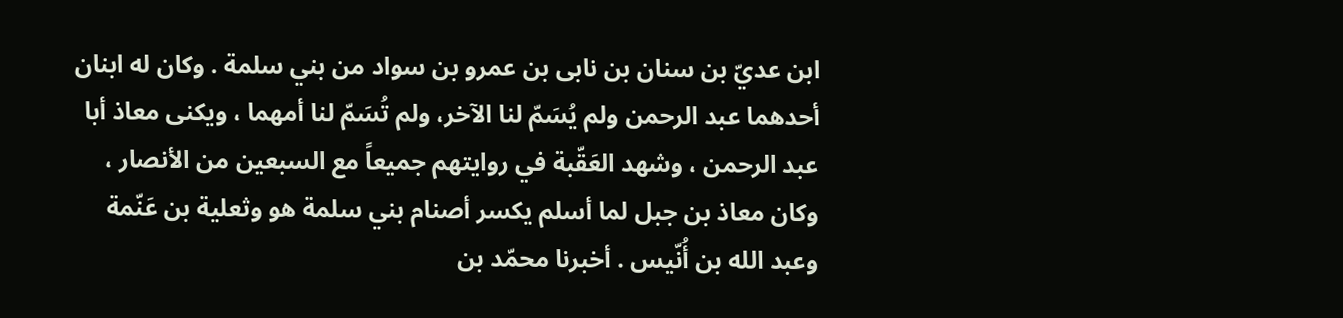ابن عديّ بن سنان بن نابى بن عمرو بن سواد من بني سلمة . وكان له ابنان أحدهما عبد الرحمن ولم يُسَمّ لنا الآخر، ولم تُسَمّ لنا أمهما ، ويكنى معاذ أبا عبد الرحمن ، وشهد العَقّبة في روايتهم جميعاً مع السبعين من الأنصار ، وكان معاذ بن جبل لما أسلم يكسر أصنام بني سلمة هو وثعلية بن عَنّمة وعبد الله بن أُنّيس . أخبرنا محمّد بن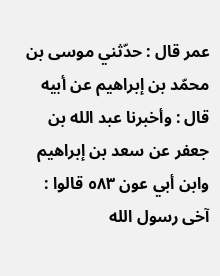عمر قال : حدّثني موسى بن محمّد بن إبراهيم عن أبيه قال : وأخبرنا عبد الله بن جعفر عن سعد بن إبراهيم وابن أبي عون ٥٨٣ قالوا : آخى رسول الله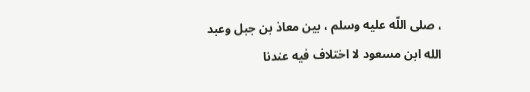، صلى اللّه عليه وسلم ، بين معاذ بن جبل وعبد الله ابن مسعود لا اختلاف فيه عندنا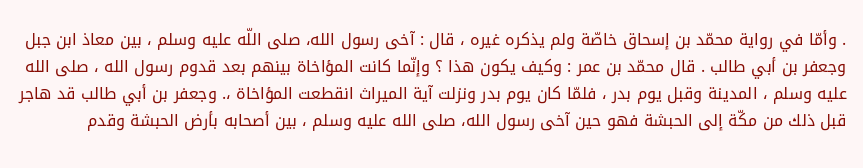. وأمّا في رواية محمّد بن إسحاق خاصّة ولم يذكره غيره ، قال : آخى رسول الله، صلى اللّه عليه وسلم ، بين معاذ ابن جبل وجعفر بن أبي طالب . قال محمّد بن عمر : وكيف يكون هذا ؟ وإنّما كانت المؤاخاة بينهم بعد قدوم رسول الله ، صلى الله عليه وسلم ، المدينة وقبل يوم بدر ، فلمّا كان يوم بدر ونزلت آية الميراث انقطعت المؤاخاة ،. وجعفر بن أبي طالب قد هاجر قبل ذلك من مكّة إلى الحبشة فهو حين آخى رسول الله، صلى الله عليه وسلم ، بين أصحابه بأرض الحبشة وقدم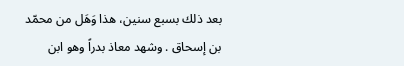بعد ذلك بسبع سنين، هذا وَهَل من محمّد بن إسحاق . وشهد معاذ بدراً وهو ابن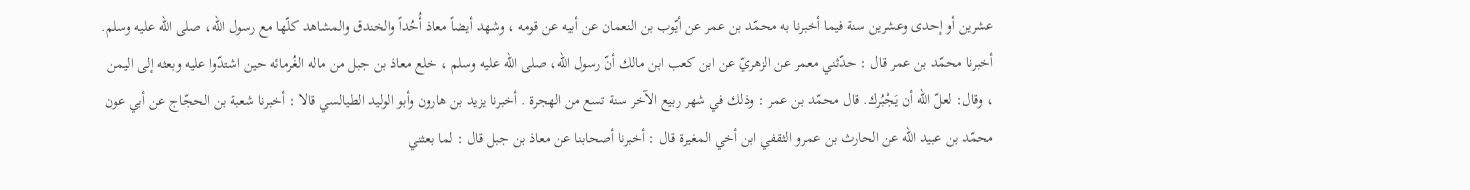عشرين أو إحدى وعشرين سنة فيما أخبرنا به محمّد بن عمر عن أيّوب بن النعمان عن أبيه عن قومه ، وشهد أيضاً معاذ أُحُداً والخندق والمشاهد كلّها مع رسول الله، صلى الله عليه وسلم. أخبرنا محمّد بن عمر قال : حدّثني معمر عن الزهريّ عن ابن كعب ابن مالك أنّ رسول الله، صلى الله عليه وسلم ، خلع معاذ بن جبل من ماله الغُرمائه حين اشتدّوا عليه وبعثه إلى اليمن ، وقال: لعلّ اللّه أن يَجْبُرك. قال محمّد بن عمر : وذلك في شهر ربيع الآخر سنة تسع من الهجرة . أخبرنا يزيد بن هارون وأبو الوليد الطيالسي قالا : أخبرنا شعبة بن الحجّاج عن أبي عون محمّد بن عبيد اللّه عن الحارث بن عمرو الثقفي ابن أخي المغيرة قال : أخبرنا أصحابنا عن معاذ بن جبل قال : لما بعثني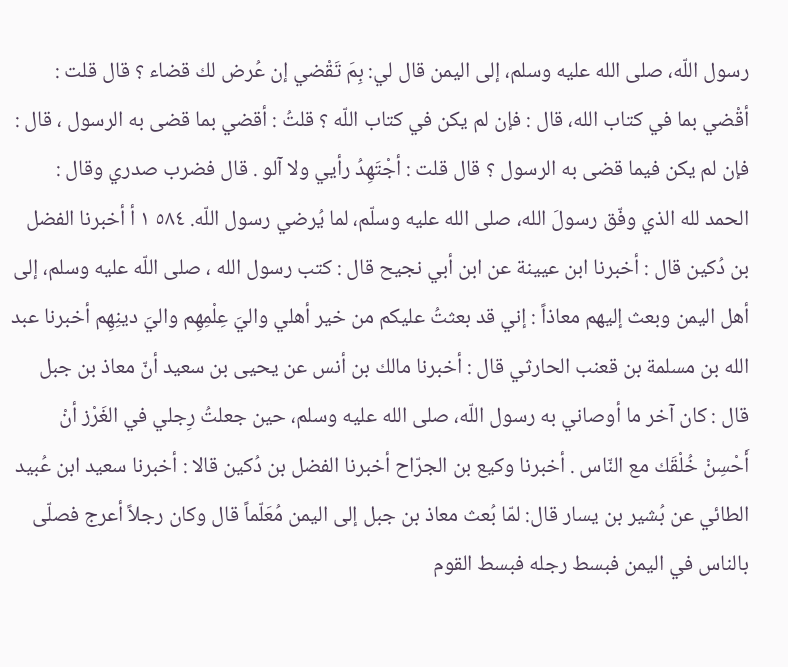رسول اللّه، صلى الله عليه وسلم، إلى اليمن قال لي: بِمَ تَقْضي إن عُرض لك قضاء ؟ قال قلت : أقْضي بما في كتاب الله، قال : فإن لم يكن في كتاب اللّه ؟ قلتُ : أقضي بما قضى به الرسول ، قال : فإن لم يكن فيما قضى به الرسول ؟ قال قلت : أجْتَهِدُ رأيي ولا آلو . قال فضرب صدري وقال : الحمد لله الذي وفّق رسولَ الله، صلى الله عليه وسلّم، لما يُرضي رسول اللّه. ٥٨٤ ١ أ أخبرنا الفضل بن دُكين قال : أخبرنا ابن عيينة عن ابن أبي نجيح قال : كتب رسول الله ، صلى اللّه عليه وسلم، إلى أهل اليمن وبعث إليهم معاذاً : إني قد بعثتُ عليكم من خير أهلي واليَ عِلْمِهِم واليَ دينِهِم أخبرنا عبد الله بن مسلمة بن قعنب الحارثي قال : أخبرنا مالك بن أنس عن یحیی بن سعید أنّ معاذ بن جبل قال : كان آخر ما أوصاني به رسول اللّه، صلى الله عليه وسلم، حين جعلتُ رِجلي في الغَرْز أنْ أَحْسِنْ خُلْقَك مع النّاس . أخبرنا وكيع بن الجرّاح أخبرنا الفضل بن دُكين قالا : أخبرنا سعيد ابن عُبيد الطائي عن بُشير بن يسار قال: لمّا بُعث معاذ بن جبل إلى اليمن مُعَلّماً قال وكان رجلاً أعرج فصلّى بالناس في اليمن فبسط رجله فبسط القوم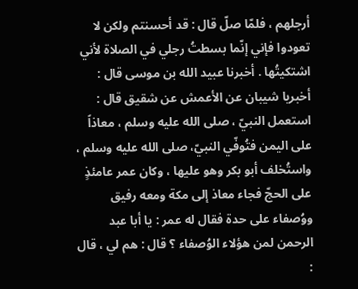أرجلهم ، فلمّا صلّ قال : قد أحسنتم ولكن لا تعودوا فإني إنّما بسطتُ رجلي في الصلاة لأني اشتكيتُها . أخبرنا عبيد الله بن موسى قال : أخبريا شيبان عن الأعمش عن شقيق قال : استعمل النبيّ ، صلى الله عليه وسلم ، معاذاً على اليمن فتُوفّي النبيّ، صلى الله عليه وسلم ، واستُخلف أبو بكر وهو عليها ، وكان عمر عامئذٍ على الحجّ فجاء معاذ إلى مكة ومعه رفيق ووُصفاء على حدة فقال له عمر : يا أبا عبد الرحمن لمن هؤلاء الوُصفاء ؟ قال : هم لي ، قال :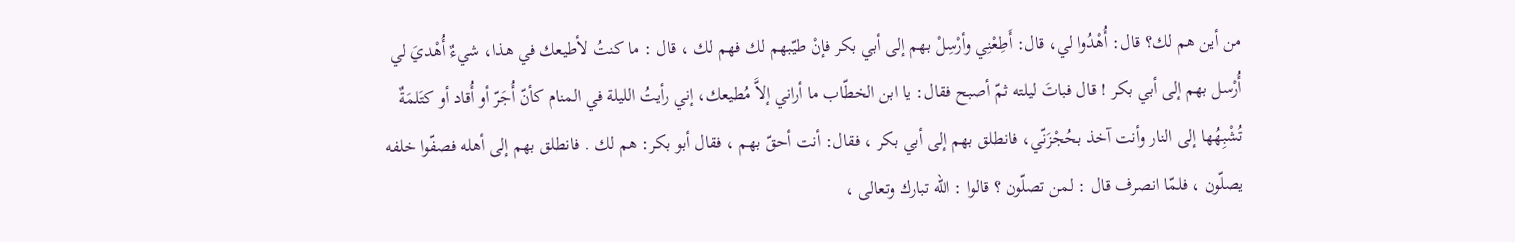من أين هم لك؟ قال: أُهْدُوا لي، قال: أَطِعْنِي وأرْسِلْ بهم إلى أبي بكر فإنْ طيّبهم لك فهم لك ، قال : ما كنتُ لأطيعك في هذا، شيءٌ أُهْديَ لي أُرْسل بهم إلى أبي بكر ! قال فباتَ ليلته ثمّ أصبح فقال: يا ابن الخطّاب ما أراني إلاَّ مُطيعك، إني رأيتُ الليلة في المنام كأنّ أُجَرّ أو أُقاد أو كتَلمَةٌ تُشْبِهُها إلى النار وأنت آخذ بحُجْزَنّي، فانطلق بهم إلى أبي بكر ، فقال: أنت أحقّ بهم ، فقال أبو بكر: هم لك . فانطلق بهم إلى أهله فصفّوا خلفه يصلّون ، فلمّا انصرف قال : لمن تصلّون ؟ قالوا : الله تبارك وتعالى ،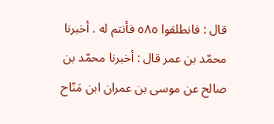قال : فانطلقوا ٥٨٥ فأنتم له . أخبرنا محمّد بن عمر قال : أخبرنا محمّد بن صالح عن موسى بن عمران ابن مَنّاح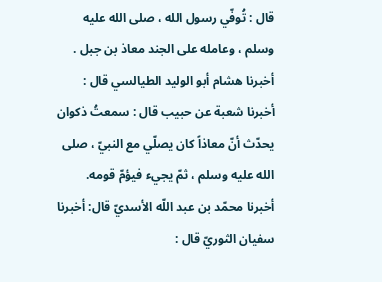قال : تُوفّي رسول الله ، صلى الله عليه وسلم ، وعامله على الجند معاذ بن جبل . أخبرنا هشام أبو الوليد الطيالسي قال : أخبرنا شعبة عن حبيب قال : سمعتُ ذكوان يحدّث أنّ معاذاً كان يصلّي مع النبيّ ، صلى الله عليه وسلم ، ثمّ يجيء فيؤمّ قومه. أخبرنا محمّد بن عبد اللّه الأسديّ قال: أخبرنا سفيان الثوريّ قال :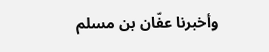وأخبرنا عفّان بن مسلم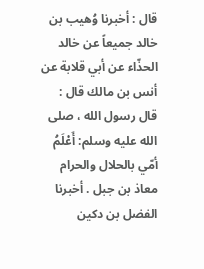قال : أخبرنا وُهيب بن خالد جميعاً عن خالد الحذّاء عن أبي قلابة عن أنس بن مالك قال : قال رسول الله ، صلى الله عليه وسلم: أَعْلَمُ أمّي بالحلال والحرام معاذ بن جبل . أخبرنا الفضل بن دكين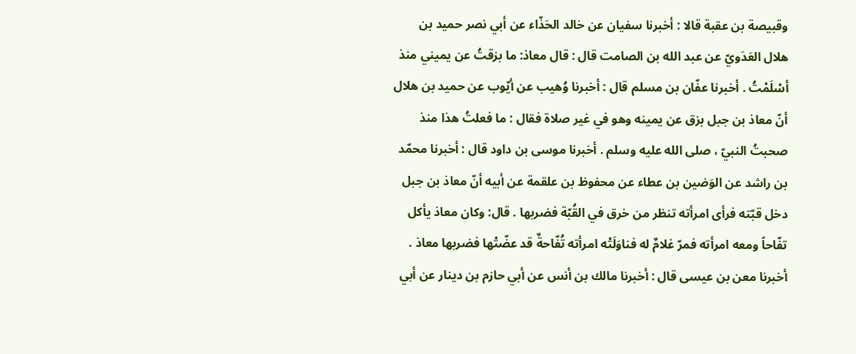وقبيصة بن عقبة قالا : أخبرنا سفيان عن خالد الحَذّاء عن أبي نصر حميد بن هلال العَدَويّ عن عبد الله بن الصامت قال : قال معاذ: ما بزقتُ عن يميني منذ أسْلَمْتُ . أخبرنا عفّان بن مسلم قال : أخبرنا وُهيب عن أيّوب عن حميد بن هلال أنّ معاذ بن جبل بزق عن يمينه وهو في غير صلاة فقال : ما فعلتُ هذا منذ صحبتُ النبيّ ، صلى الله عليه وسلم . أخبرنا موسى بن داود قال : أخبرنا محمّد بن راشد عن الوَضين بن عطاء عن محفوظ بن علقمة عن أبيه أنّ معاذ بن جبل دخل قبّته فرأى امرأته تنظر من خرق في القُبّة فضربها . قال: وكان معاذ يأكل تفّاحاً ومعه امرأته فمرّ غلامٌ له فناوَلَتْه امرأته تُفّاحةٌ قد عضّتْها فضربها معاذ . أخبرنا معن بن عيسى قال : أخبرنا مالك بن أنس عن أبي حازم بن دينار عن أبي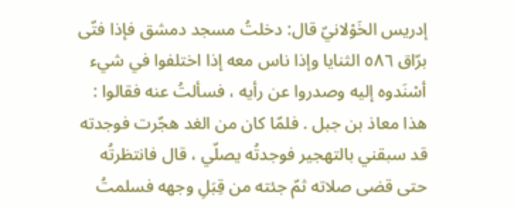إدريس الخَوْلانيّ قال: دخلتُ مسجد دمشق فإذا فتّى برّاق ٥٨٦ الثنايا وإذا ناس معه إذا اختلفوا في شيء أسْنَدوه إليه وصدروا عن رأيه ، فسألتُ عنه فقالوا : هذا معاذ بن جبل . فلمّا كان من الغد هجّرت فوجدته قد سبقني بالتهجير فوجدتُه يصلّي ، قال فانتظرتُه حتى قضى صلاته ثمّ جئته من قِبَلِ وجهه فسلمتُ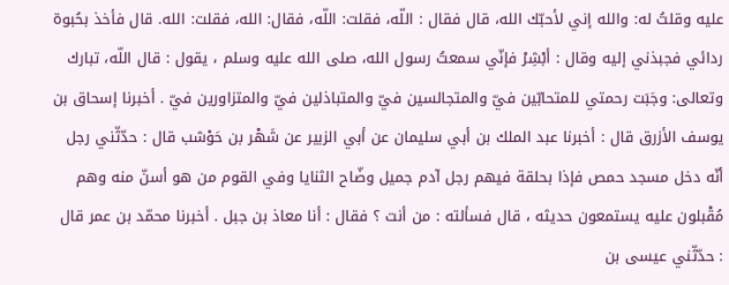عليه وقلتُ له: والله إني لأحبّك الله، قال فقال : اللّه، فقلت: اللّه، فقال: الله، فقلت: الله. قال فأخذ بحُبوة ردائي فجبذني إليه وقال : أبْشِرْ فإنّي سمعتُ رسول الله، صلى الله عليه وسلم ، يقول : قال اللّه، تبارك وتعالى: وجَبَت رحمتي للمتحابّين فيّ والمتجالسين فيّ والمتباذلين فيّ والمتزاورين فيّ . أخبرنا إسحاق بن يوسف الأزرق قال : أخبرنا عبد الملك بن أبي سليمان عن أبي الزبير عن شَهْر بن حَوْشب قال : حدّثّني رجل أنّه دخل مسجد حمص فإذا بحلقة فيهم رجل آدم جميل وضّاح الثنايا وفي القوم من هو أسنّ منه وهم مُقْبلون عليه يستمعون حديثه ، قال فسألته : من أنت ؟ فقال : أنا معاذ بن جبل . أخبرنا محمّد بن عمر قال : حدّثّني عيسى بن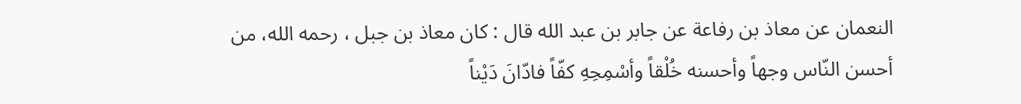النعمان عن معاذ بن رفاعة عن جابر بن عبد الله قال : كان معاذ بن جبل ، رحمه الله، من أحسن النّاس وجهاً وأحسنه خُلْقاً وأسْمِحِهِ كفّاً فادّانَ دَيْناً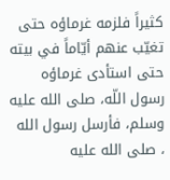كثيراً فلزمه غرماؤه حتى تغيّب عنهم أيّاماً في بيته حتى استأدى غرماؤه رسول اللّه، صلى الله عليه وسلم، فأرسل رسول الله ، صلى الله عليه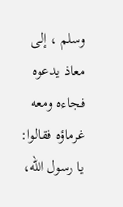وسلم ، إلى معاذ يدعوه فجاءه ومعه غرماؤه فقالوا: يا رسول اللّه،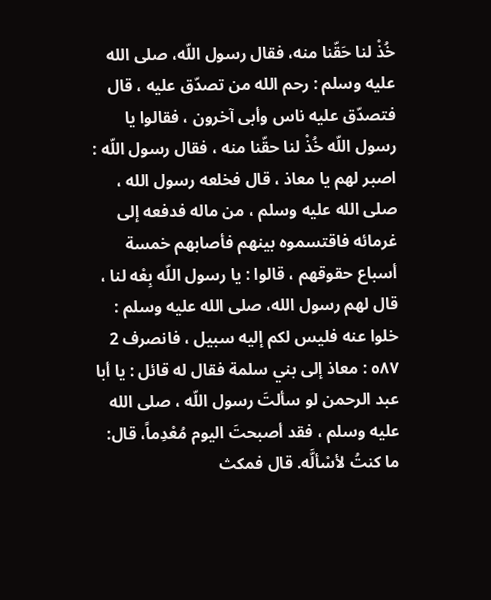خُذْ لنا حَقّنا منه، فقال رسول اللّه، صلى الله عليه وسلم : رحم الله من تصدّق عليه ، قال فتصدّق عليه ناس وأبى آخرون ، فقالوا يا رسول اللّه خُذْ لنا حقّنا منه ، فقال رسول اللّه : اصبر لهم يا معاذ ، قال فخلعه رسول الله ، صلى الله عليه وسلم ، من ماله فدفعه إلى غرمائه فاقتسموه بينهم فأصابهم خمسة أسباع حقوقهم ، قالوا : يا رسول اللّه بِعْه لنا ، قال لهم رسول الله، صلى الله عليه وسلم : خلوا عنه فليس لكم إليه سبيل ، فانصرف 2 ٥٨٧ : معاذ إلى بني سلمة فقال له قائل : يا أبا عبد الرحمن لو سألتَ رسول اللّه ، صلى الله عليه وسلم ، فقد أصبحتَ اليوم مُعْدِماً، قال: ما كنتُ لأسْألَّه. قال فمكث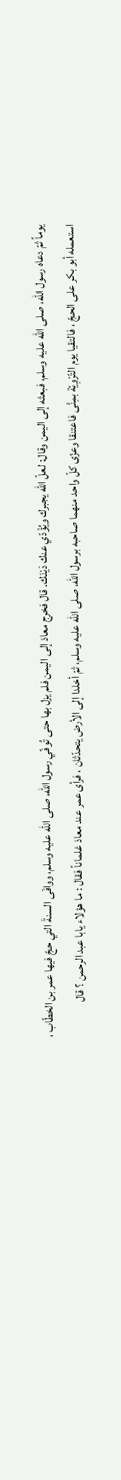يوماً ثمّ دعاه رسول الله، صلى الله عليه وسلم، فبعثه إلى اليمن وقال: لعلّ اللّه يجبرك ويُؤْدّي عنك دَيْنَك. قال فخرج معاذ إلى اليمن فلم يزل بها حتى تُوفّي رسول الله، صلى الله عليه وسلم، ووافَى السنةَ التي حجّ فيها عمر بن الخطّاب ، استعمله أبو بكر على الحجّ ، فالتقيا يوم التّرْوِيّة بمِنَّى فاعتنقا وعزّى كلّ واحد منهما صاحبه برسول الله، صلى اللّه عليه وسلم، ثمّ أخلدا إلى الأرض يتحدّثان ، فرأى عمر عند معاذ غلماناً فقال : ما هؤلاء يابا عبد الرحمن ؟ قال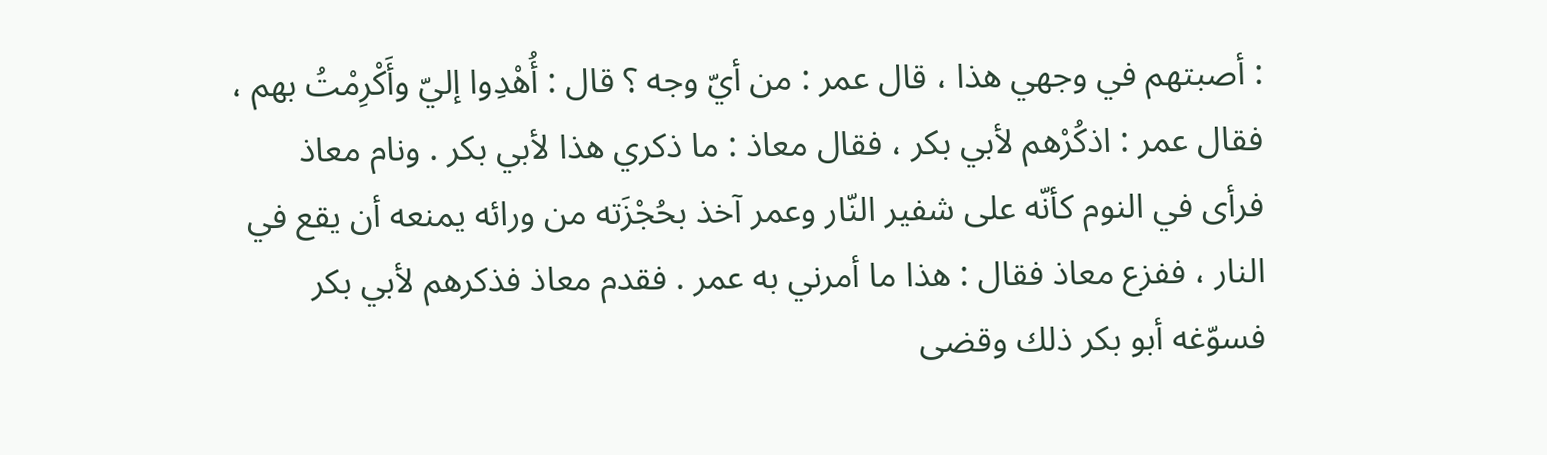: أصبتهم في وجهي هذا ، قال عمر : من أيّ وجه ؟ قال : أُهْدِوا إليّ وأَكْرِمْتُ بهم ، فقال عمر : اذكُرْهم لأبي بكر ، فقال معاذ : ما ذكري هذا لأبي بكر . ونام معاذ فرأى في النوم كأنّه على شفير النّار وعمر آخذ بحُجْزَته من ورائه يمنعه أن يقع في النار ، ففزع معاذ فقال : هذا ما أمرني به عمر . فقدم معاذ فذكرهم لأبي بكر فسوّغه أبو بكر ذلك وقضى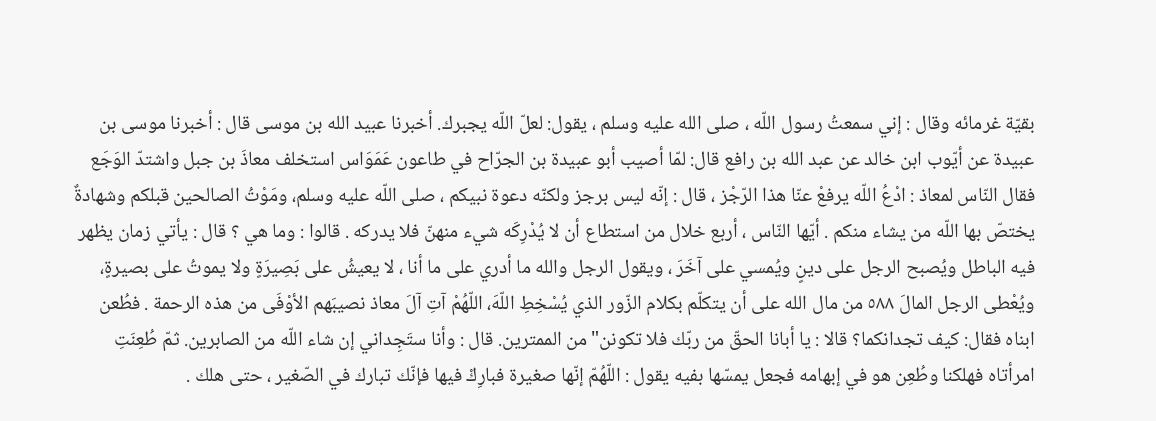بقيّة غرمائه وقال : إني سمعتُ رسول اللّه ، صلى الله عليه وسلم ، يقول: لعلّ اللّه يجبرك. أخبرنا عبيد الله بن موسى قال : أخبرنا موسى بن عبيدة عن أيّوب ابن خالد عن عبد الله بن رافع قال: لمّا أصيب أبو عبيدة بن الجرّاح في طاعون عَمَوَاس استخلف معاذَ بن جبل واشتدّ الوَجَع فقال النّاس لمعاذ : ادْعُ اللّه يرفعْ عنّا هذا الرّجْز ، قال : إنّه ليس برجز ولكنّه دعوة نبيكم ، صلى اللّه عليه وسلم، ومَوْتُ الصالحين قبلكم وشهادةٌ يختصّ بها اللّه من يشاء منكم . أيّها النّاس ، أربع خلال من استطاع أن لا يُدْرِكَه شيء منهنّ فلا يدركه . قالوا : وما هي ؟ قال : يأتي زمان يظهر فيه الباطل ويُصبح الرجل على دينٍ ويُمسي على آخَرَ ، ويقول الرجل والله ما أدري على ما أنا ، لا يعيشُ على بَصِيرَةٍ ولا يموتُ على بصيرةٍ، ويُعْطى الرجل المالَ ٥٨٨ من مال الله على أن يتكلّم بكلام الزّور الذي يُسْخِطِ اللّهَ، اللّهُمْ آتِ آلَ معاذ نصيبَهم الأوْفَى من هذه الرحمة . فطُعن ابناه فقال: كيف تجدانكما؟ قالا : يا أبانا الحقّ من ربّك فلا تكونن" من الممترين. قال : وأنا ستَجِداني إن شاء اللّه من الصابرين. ثمّ طُعِنَتِ امرأتاه فهلكنا وطُعِن هو في إبهامه فجعل يمسّها بفيه يقول : اللّهُمّ إنّها صغيرة فبارِكْ فيها فإنّك تبارك في الصّغير ، حتى هلك .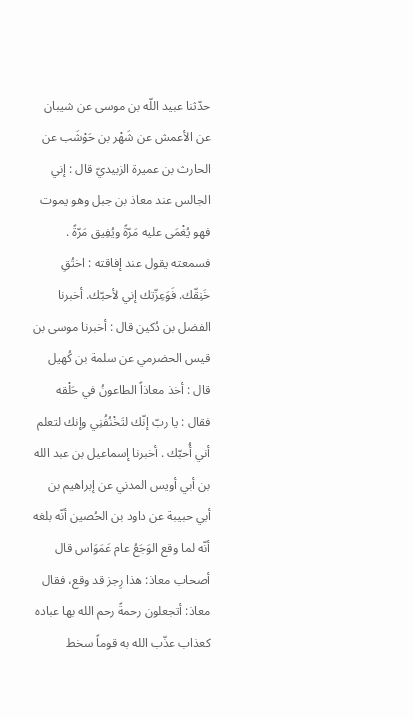حدّثنا عبيد اللّه بن موسى عن شيبان عن الأعمش عن شَهْر بن حَوْشَب عن الحارث بن عميرة الزبيديّ قال : إني الجالس عند معاذ بن جبل وهو يموت فهو يُغْمَى عليه مَرّةً ويُفِيق مَرّةً . فسمعته يقول عند إفاقته : اختُقِ خَنِقّك. فَوَعِزّتك إني لأحبّك. أخبرنا الفضل بن دُكين قال : أخبرنا موسى بن قيس الحضرمي عن سلمة بن كُهيل قال : أخذ معاذاً الطاعونُ في حَلْقه فقال : يا ربّ إنّك لتَخْنُفُنِي وإنك لتعلم أني أُحبّك . أخبرنا إسماعيل بن عبد الله بن أبي أويس المدني عن إبراهيم بن أبي حبيبة عن داود بن الحُصين أنّه بلغه أنّه لما وقع الوَجَعُ عام عَمَوَاس قال أصحاب معاذ: هذا رِجز قد وقع، فقال معاذ: أتجعلون رحمةً رحم الله بها عباده كعذاب عذّب الله به قوماً سخط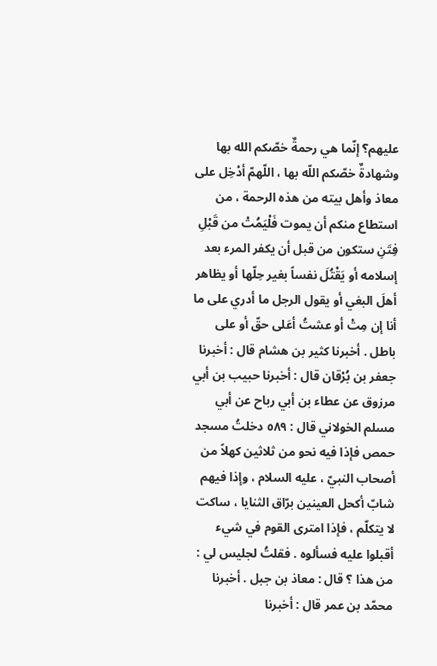عليهم؟ إنّما هي رحمةٌ خصّكم الله بها وشهادةٌ خصّكم اللّه بها ، اللّهمّ أدْخِل على معاذ وأهل بيته من هذه الرحمة ، من استطاع منكم أن يموت فَلْيَمُتْ من قَبْلِ فِتَنِ ستكون من قبل أن يكفر المرء بعد إسلامه أو يَقْتُلَ نفساً بغير حِلّها أو يظاهر أهلَ البغي أو يقول الرجل ما أدري على ما أنا إن مِتْ أو عشتُ أعَلى حقّ أو على باطل . أخبرنا كثير بن هشام قال : أخبرنا جعفر بن بُرْقان قال : أخبرنا حبيب بن أبي مرزوق عن عطاء بن أبي رباح عن أبي مسلم الخولاني قال : ٥٨٩ دخلتُ مسجد حمص فإذا فيه نحو من ثلاثين كهلاً من أصحاب النبيّ ، عليه السلام ، وإذا فيهم شابّ أكحل العينين برّاق الثنايا ، ساكت لا يتكلّم ، فإذا امترى القوم في شيء أقبلوا عليه فسألوه . فقلتُ لجليس لي : من هذا ؟ قال : معاذ بن جبل . أخبرنا محمّد بن عمر قال : أخبرنا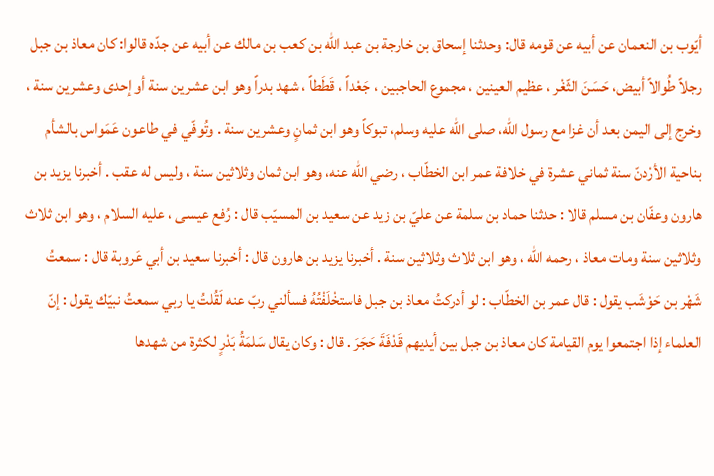أيّوب بن النعمان عن أبيه عن قومه قال: وحدثنا إسحاق بن خارجة بن عبد الله بن كعب بن مالك عن أبيه عن جدّه قالوا: كان معاذ بن جبل رجلاً طُوالاً أبيض، حَسَنَ الثّغْر ، عظيم العينين ، مجموع الحاجبين ، جَعْداً ، قَطَطاً ، شهد بدراً وهو ابن عشرين سنة أو إحدى وعشرين سنة ، وخرج إلى اليمن بعد أن غزا مع رسول الله، صلى الله عليه وسلم، تبوكاً وهو ابن ثمانٍ وعشرين سنة . وتُوفّي في طاعون عَمَواس بالشأم بناحية الأرْدنّ سنة ثماني عشرة في خلافة عمر ابن الخطّاب ، رضي الله عنه، وهو ابن ثمان وثلاثين سنة ، وليس له عقب . أخبرنا يزيد بن هارون وعفّان بن مسلم قالا : حدثنا حماد بن سلمة عن عليّ بن زيد عن سعيد بن المسيّب قال : رُفع عيسى ، عليه السلام ، وهو ابن ثلاث وثلاثين سنة ومات معاذ ، رحمه اللّه ، وهو ابن ثلاث وثلاثين سنة . أخبرنا يزيد بن هارون قال : أخبرنا سعيد بن أبي عَروبة قال : سمعتُ شَهْر بن حَوْشَب يقول : قال عمر بن الخطّاب : لو أدركتُ معاذ بن جبل فاستخْلَفْتُهُ فسألني ربّ عنه لَقُلتُ يا ربي سمعتُ نبيّك يقول : إنّ العلماء إذا اجتمعوا يوم القيامة كان معاذ بن جبل بين أيديهم قَدْفَةَ حَجَرَ . قال : وكان يقال سَلمَةُ بَدْرٍ لكثرة من شهدها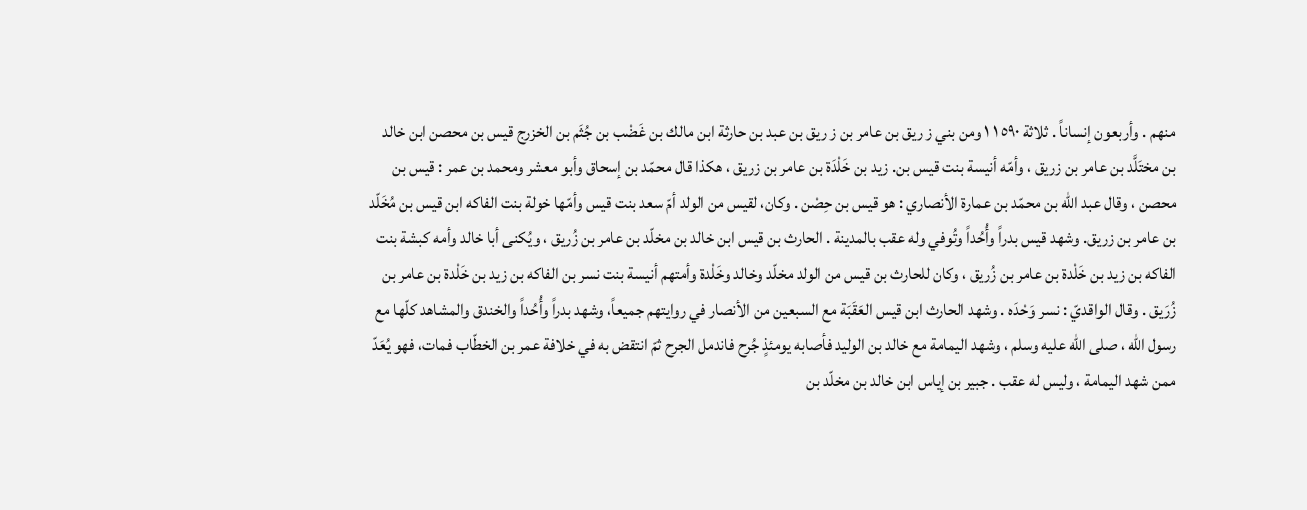منهم . وأربعون إنساناً . ثلاثة ٥٩٠ ١ ١ ومن بني ز ريق بن عامر بن ز ريق بن عبد بن حارثة ابن مالك بن غَضْب بن جُثَم بن الخزرج قیس بن محصن ابن خالد بن مختَلَّد بن عامر بن زريق ، وأمّه أنيسة بنت قيس بن. زيد بن خَلْدَة بن عامر بن زريق ، هكذا قال محمّد بن إسحاق وأبو معشر ومحمد بن عمر : قيس بن محصن ، وقال عبد اللّه بن محمّد بن عمارة الأنصاري : هو قيس بن حِصْن . وكان، لقيس من الولد أمّ سعد بنت قيس وأمّها خولة بنت الفاكه ابن قيس بن مُخَلّد بن عامر بن زريق. وشهد قيس بدراً وأُحُداً وتُوفي وله عقب بالمدينة . الحارث بن قيس ابن خالد بن مخلّد بن عامر بن زُريق ، ويُكنى أبا خالد وأمه كبشة بنت الفاكه بن زيد بن خَلْدة بن عامر بن زُريق ، وكان للحارث بن قيس من الولد مخلّد وخالد وخَلْدة وأمتهم أنيسة بنت نسر بن الفاكه بن زيد بن خَلْدة بن عامر بن زُرَيق . وقال الواقديّ : نسر وَحْدَه . وشهد الحارث ابن قيس العَقَبَة مع السبعين من الأنصار في روايتهم جميعاً، وشهد بدراً وأُحُداً والخندق والمشاهد كلّها مع رسول الله ، صلى الله عليه وسلم ، وشهد اليمامة مع خالد بن الوليد فأصابه يومئذٍ جُرح فاندمل الجرح ثمّ انتقض به في خلافة عمر بن الخطّاب فمات، فهو يُعَدّ ممن شهد اليمامة ، وليس له عقب . جبير بن إياس ابن خالد بن مخلّد بن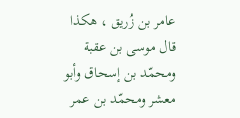عامر بن زُريق ، هكذا قال موسى بن عقبة ومحمّد بن إسحاق وأبو معشر ومحمّد بن عمر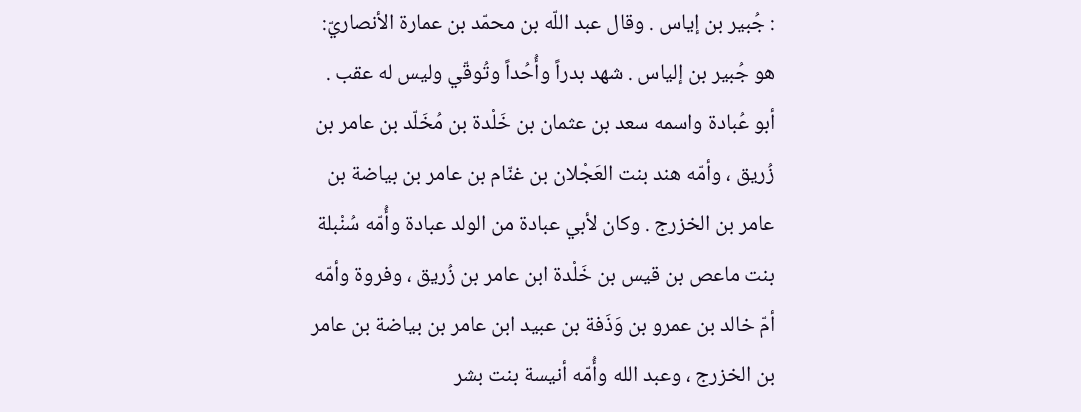: جُبير بن إياس . وقال عبد اللّه بن محمّد بن عمارة الأنصاريّ: هو جُبير بن إلياس . شهد بدراً وأُحُداً وتُوقّي وليس له عقب . أبو عُبادة واسمه سعد بن عثمان بن خَلْدة بن مُخَلّد بن عامر بن زُريق ، وأمّه هند بنت العَجْلان بن غنّام بن عامر بن بياضة بن عامر بن الخزرج . وكان لأبي عبادة من الولد عبادة وأُمّه سُنْبلة بنت ماعص بن قيس بن خَلْدة ابن عامر بن زُريق ، وفروة وأمّه أمّ خالد بن عمرو بن وَذَفة بن عبيد ابن عامر بن بياضة بن عامر بن الخزرج ، وعبد الله وأُمّه أنيسة بنت بشر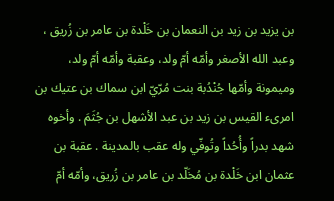بن يزيد بن زيد بن النعمان بن خَلْدة بن عامر بن زُريق ، وعبد الله الأصغر وأمّه أمّ ولد، وعقبة وأمّه أمّ ولد، وميمونة وأمّها جُنْدُبة بنت مُرّيّ ابن سماك بن عتيك بن امرىء القيس بن زيد بن عبد الأشهل بن جُثَمَ . وأخوه شهد بدراً وأُحُداً وتُوفّي وله عقب بالمدينة . عقبة بن عثمان ابن خَلْدة بن مُخَلّد بن عامر بن زُريق، وأمّه أمّ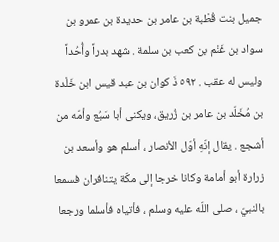جميل بنت قُطْبة بن عامر بن حديدة بن عمرو بن سواد بن غَنْم بن كعب بن سلمة . شهد بدراً وأُحُداً وليس له عقب . ٥٩٢ ذَ کوان بن عبد قیس ابن خَلْدة بن مُخَلّد بن عامر بن زُريق، ويكنى أبا سَبُع وأمّه من أشجع . يقال إنّهِ أوّل الأنصار ، أسلم هو وأسعد بن زرارة أبو أمامة وكانا خرجا إلى مكّة يتنافران فسمعا بالنبيّ ، صلى اللّه عليه وسلم ، فأتياه فأسلما ورجعا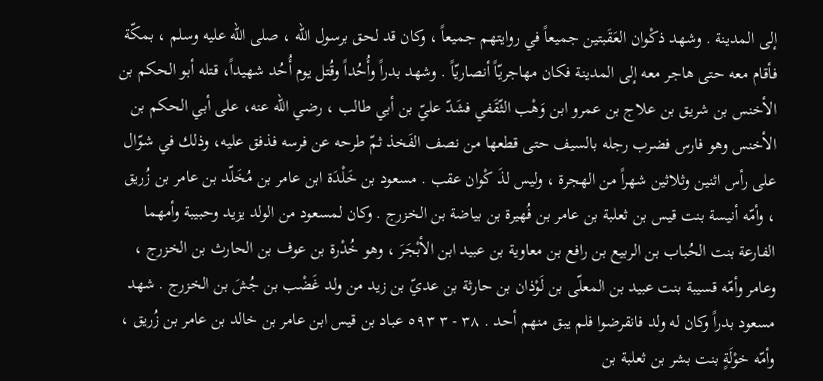إلى المدينة . وشهد ذكْوان العَقَبتين جميعاً في روايتهم جميعاً ، وكان قد لحق برسول الله ، صلى الله عليه وسلم ، بمكّة فأقام معه حتى هاجر معه إلى المدينة فكان مهاجريّاً أنصاريّاً . وشهد بدراً وأُحُداً وقُتل يوم أُحُد شهيداً، قتله أبو الحكم بن الأخنس بن شريق بن علاج بن عمرو ابن وَهْب الثّقَفي فشَدّ عليّ بن أبي طالب ، رضي اللّه عنه، على أبي الحكم بن الأخنس وهو فارس فضرب رجله بالسيف حتى قطعها من نصف الفَخذ ثمّ طرحه عن فرسه فذفق عليه، وذلك في شوّال على رأس اثنين وثلاثين شهراً من الهجرة ، وليس لذَ كْوان عقب . مسعود بن خَلْدَة ابن عامر بن مُخَلّد بن عامر بن زُريق ، وأمّه أنيسة بنت قيس بن ثعلبة بن عامر بن فُهيرة بن بياضة بن الخزرج . وكان لمسعود من الولد يزيد وحبيبة وأمهما الفارعة بنت الحُباب بن الربيع بن رافع بن معاوية بن عبيد ابن الأبْجَرَ ، وهو خُدْرة بن عوف بن الحارث بن الخزرج ، وعامر وأمّه قسيبة بنت عبيد بن المعلّى بن لَوْذان بن حارثة بن عديّ بن زيد من ولد غَضْب بن جُشَ بن الخزرج . شهد مسعود بدراً وكان له ولد فانقرضوا فلم يبق منهم أحد . ٣٨ - ٣ ٥٩٣ عباد بن قيس ابن عامر بن خالد بن عامر بن زُريق ، وأمّه خوْلَةٍ بنت بشر بن ثعلبة بن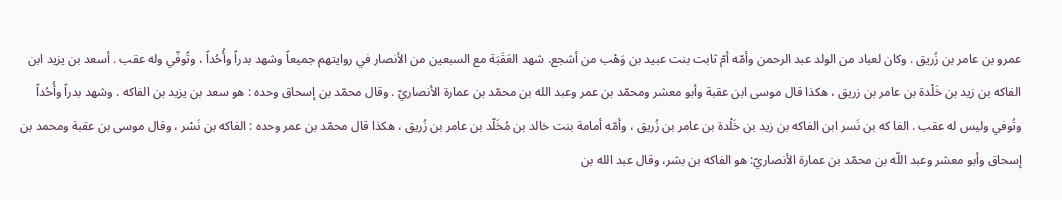عمرو بن عامر بن زُريق . وكان لعباد من الولد عبد الرحمن وأمّه أمّ ثابت بنت عبيد بن وَهْب من أشجع. شهد العَقَبَة مع السبعين من الأنصار في روايتهم جميعاً وشهد بدراً وأُحُداً ، وتُوفّي وله عقب . أسعد بن یزید ابن الفاكه بن زيد بن خَلْدة بن عامر بن زريق ، هكذا قال موسى ابن عقبة وأبو معشر ومحمّد بن عمر وعبد الله بن محمّد بن عمارة الأنصاريّ . وقال محمّد بن إسحاق وحده : هو سعد بن يزيد بن الفاكه . وشهد بدراً وأُحُداً وتُوفي وليس له عقب . الفا كه بن نَسر ابن الفاكه بن زيد بن خَلْدة بن عامر بن زُريق ، وأمّه أمامة بنت خالد بن مُخَلّد بن عامر بن زُريق ، هكذا قال محمّد بن عمر وحده : الفاكه بن نَسْر ، وقال موسى بن عقبة ومحمد بن إسحاق وأبو معشر وعبد اللّه بن محمّد بن عمارة الأنصاريّ: هو الفاكه بن بشر، وقال عبد الله بن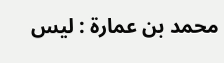محمد بن عمارة : ليس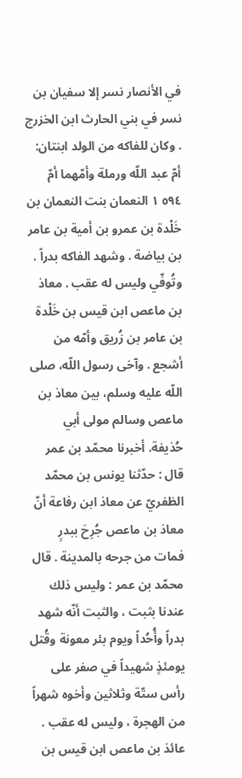في الأنصار نسر إلا سفيان بن نسر في بني الحارث ابن الخزرج . وكان للفاكه من الولد ابنتان: أمّ عبد اللّه ورملة وأمّهما أمّ ٥٩٤ ١ النعمان بنت النعمان بن خَلْدة بن عمرو بن أمية بن عامر بن بياضة . وشهد الفاكه بدراً . وتُوفّي وليس له عقب . معاذ بن ماعص ابن قيس بن خَلْدة بن عامر بن زُريق وأمّه من أشجع . وآخى رسول اللّه، صلى اللّه عليه وسلم، بين معاذ بن ماعص وسالم مولى أبي حُذيفة. أخبرنا محمّد بن عمر قال : حدّثنا يونس بن محمّد الظفريّ عن معاذ ابن رفاعة أنّ معاذ بن ماعص جُرِحَ ببدرٍ فمات من جرحه بالمدينة . قال محمّد بن عمر : وليس ذلك عندنا بثبت ، والثبت أنّه شهد بدراً وأُحُداً ويوم بئر معونة وقُتل يومئذٍ شهيداً في صفر على رأس ستّة وثلاثين وأخوه شهراً من الهجرة ، وليس له عقب . عائذ بن ماعص ابن قيس بن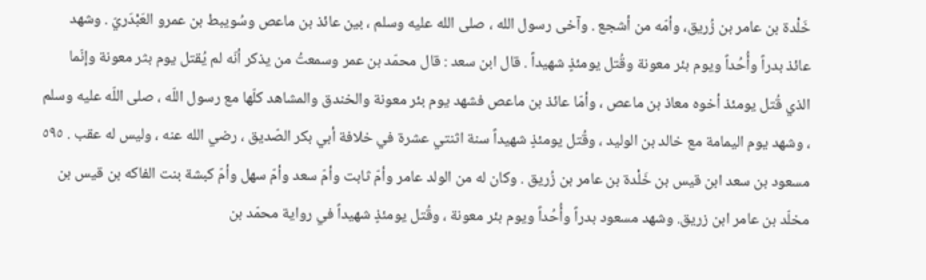خَلْدة بن عامر بن زُريق، وأمّه من أشجع . وآخى رسول الله ، صلى الله عليه وسلم ، بين عائذ بن ماعص وسُويبط بن عمرو العَبْدَريّ . وشهد عائذ بدراً وأُحُداً ويوم بئر معونة وقُتل يومئذٍ شهيداً . قال ابن سعد : قال محمّد بن عمر وسمعتُ من يذكر أنّه لم يُقتل يوم بثر معونة وإنّما الذي قُتل يومئذ أخوه معاذ بن ماعص ، وأمّا عائذ بن ماعص فشهد يوم بئر معونة والخندق والمشاهد كلّها مع رسول اللّه ، صلى اللّه عليه وسلم ، وشهد يوم اليمامة مع خالد بن الوليد ، وقُتل يومئذٍ شهيداً سنة اثنتي عشرة في خلافة أبي بكر الصّديق ، رضي الله عنه ، وليس له عقب . ٥٩٥ مسعود بن سعد ابن قيس بن خَلْدة بن عامر بن زُريق . وكان له من الولد عامر وأمّ ثابت وأمّ سعد وأمّ سهل وأمّ كبشة بنت الفاكه بن قيس بن مخلّد بن عامر ابن زريق. وشهد مسعود بدراً وأُحُداً ويوم بئر معونة ، وقُتل يومئذٍ شهيداً في رواية محمّد بن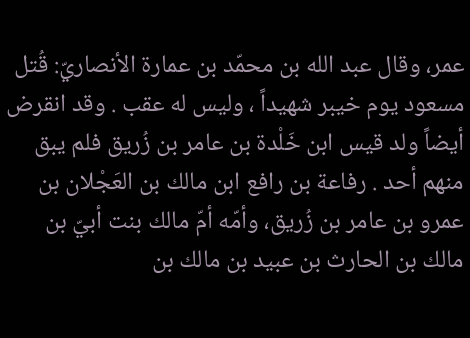عمر، وقال عبد الله بن محمّد بن عمارة الأنصاريّ: قُتل مسعود يوم خيبر شهيداً ، وليس له عقب . وقد انقرض أيضاً ولد قيس ابن خَلْدة بن عامر بن زُريق فلم يبق منهم أحد . رفاعة بن رافع ابن مالك بن العَجْلان بن عمرو بن عامر بن زُريق، وأمّه أمّ مالك بنت أبيّ بن مالك بن الحارث بن عبيد بن مالك بن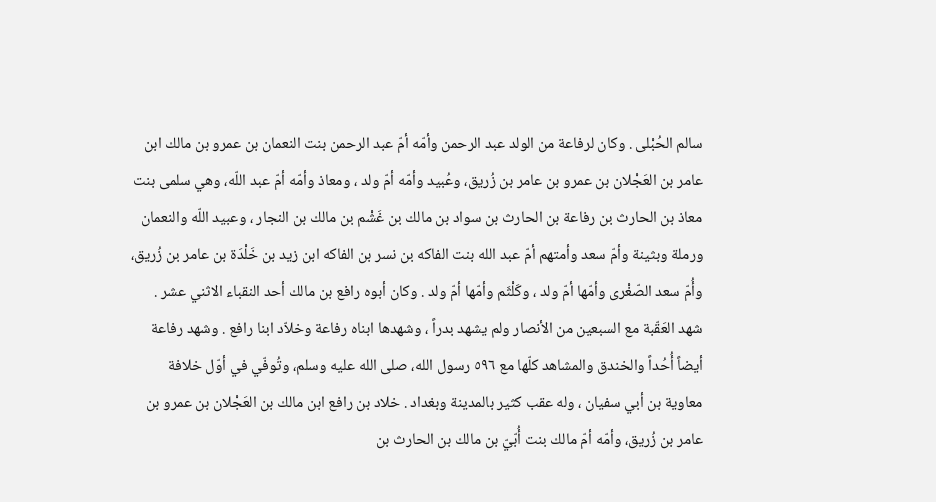سالم الحُبْلى . وكان لرفاعة من الولد عبد الرحمن وأمّه أمّ عبد الرحمن بنت النعمان بن عمرو بن مالك ابن عامر بن العَجْلان بن عمرو بن عامر بن زُريق، وعُبيد وأمّه أمّ ولد ، ومعاذ وأمّه أمّ عبد اللّه، وهي سلمى بنت معاذ بن الحارث بن رفاعة بن الحارث بن سواد بن مالك بن غَشْم بن مالك بن النجار ، وعبيد اللّه والنعمان ورملة وبثينة وأمّ سعد وأمتهم أمّ عبد الله بنت الفاكه بن نسر بن الفاكه ابن زيد بن خَلْدَة بن عامر بن زُريق، وأُمّ سعد الصّغْرى وأمّها أمّ ولد ، وكَلْثَم وأمّها أمّ ولد . وكان أبوه رافع بن مالك أحد النقباء الاثني عشر . شهد العَقّبة مع السبعين من الأنصار ولم يشهد بدراً ، وشهدها ابناه رفاعة وخلاّد ابنا رافع . وشهد رفاعة أيضاً أُحُداً والخندق والمشاهد كلّها مع ٥٩٦ رسول الله، صلى الله عليه وسلم، وتُوفّي في أوّل خلافة معاوية بن أبي سفيان ، وله عقب كثير بالمدينة وبغداد . خلاد بن رافع ابن مالك بن العَجْلان بن عمرو بن عامر بن زُريق، وأمّه أمّ مالك بنت أُبّيّ بن مالك بن الحارث بن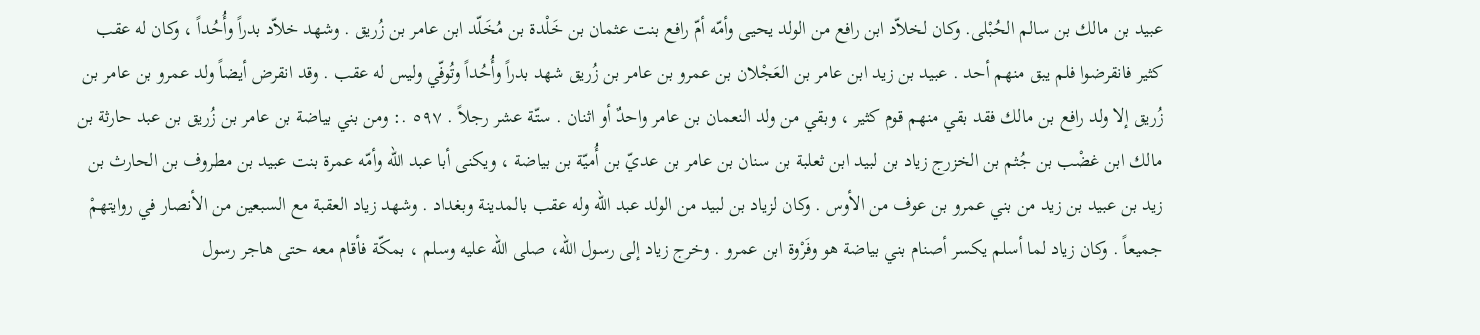عبيد بن مالك بن سالم الحُبْلى. وكان لخلاّد ابن رافع من الولد يحيى وأمّه أمّ رافع بنت عثمان بن خَلْدة بن مُخَلّد ابن عامر بن زُريق . وشهد خلاّد بدراً وأُحُداً ، وكان له عقب كثير فانقرضوا فلم يبق منهم أحد . عبيد بن زید ابن عامر بن العَجْلان بن عمرو بن عامر بن زُريق شهد بدراً وأُحُداً وتُوفّي وليس له عقب . وقد انقرض أيضاً ولد عمرو بن عامر بن زُريق إلا ولد رافع بن مالك فقد بقي منهم قوم كثير ، وبقي من ولد النعمان بن عامر واحدٌ أو اثنان . ستّة عشر رجلاً . ٥٩٧ .: ومن بني بياضة بن عامر بن زُريق بن عبد حارثة بن مالك ابن غضْب بن جُثم بن الخزرج زیاد بن لبید ابن ثعلبة بن سنان بن عامر بن عديّ بن أُميّة بن بياضة ، ويكنى أبا عبد اللّه وأمّه عمرة بنت عبيد بن مطروف بن الحارث بن زيد بن عبيد بن زيد من بني عمرو بن عوف من الأوس . وكان لزياد بن لبيد من الولد عبد الله وله عقب بالمدينة وبغداد . وشهد زياد العقبة مع السبعين من الأنصار في روايتهمْ جميعاً . وكان زياد لما أسلم يكسر أصنام بني بياضة هو وفَرْوة ابن عمرو . وخرج زياد إلى رسول الله، صلى الله عليه وسلم ، بمكّة فأقام معه حتى هاجر رسول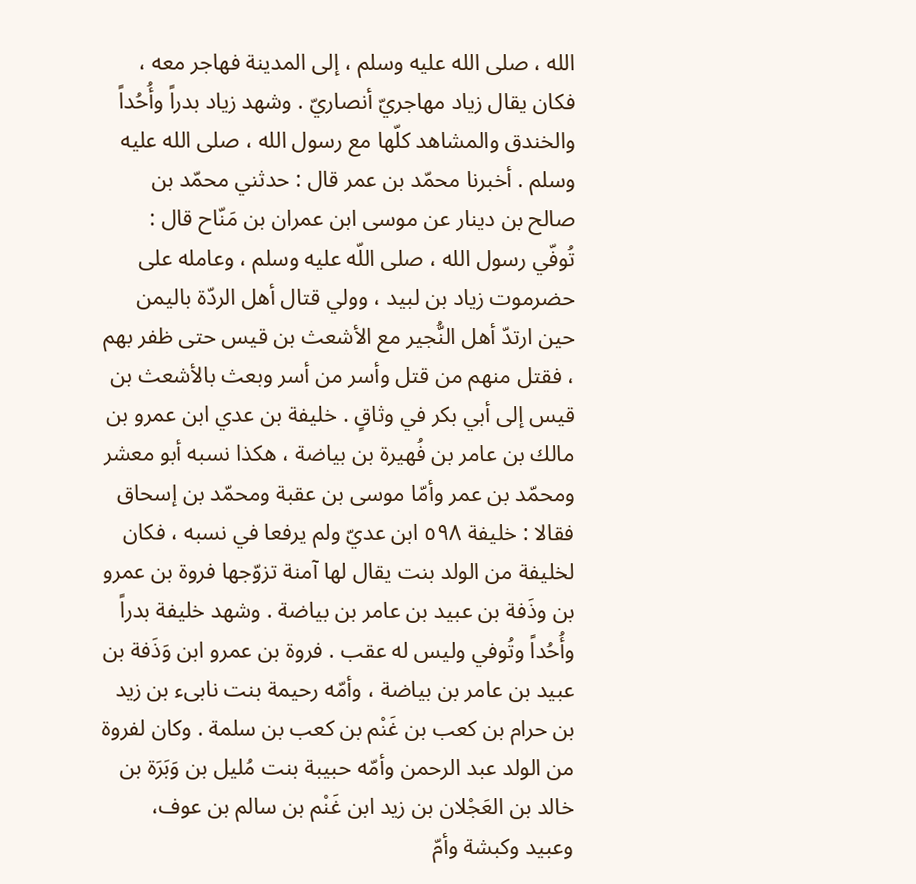الله ، صلى الله عليه وسلم ، إلى المدينة فهاجر معه ، فكان يقال زياد مهاجريّ أنصاريّ . وشهد زياد بدراً وأُحُداً والخندق والمشاهد كلّها مع رسول الله ، صلى الله عليه وسلم . أخبرنا محمّد بن عمر قال : حدثني محمّد بن صالح بن دينار عن موسى ابن عمران بن مَنّاح قال : تُوفّي رسول الله ، صلى اللّه عليه وسلم ، وعامله على حضرموت زياد بن لبيد ، وولي قتال أهل الردّة باليمن حين ارتدّ أهل النُّجير مع الأشعث بن قيس حتى ظفر بهم ، فقتل منهم من قتل وأسر من أسر وبعث بالأشعث بن قيس إلى أبي بكر في وثاقٍ . خليفة بن عدي ابن عمرو بن مالك بن عامر بن فُهيرة بن بياضة ، هكذا نسبه أبو معشر ومحمّد بن عمر وأمّا موسى بن عقبة ومحمّد بن إسحاق فقالا : خليفة ٥٩٨ ابن عديّ ولم يرفعا في نسبه ، فكان لخليفة من الولد بنت يقال لها آمنة تزوّجها فروة بن عمرو بن وذَفة بن عبيد بن عامر بن بياضة . وشهد خليفة بدراً وأُحُداً وتُوفي وليس له عقب . فروة بن عمرو ابن وَذَفة بن عبيد بن عامر بن بياضة ، وأمّه رحيمة بنت نابىء بن زيد بن حرام بن كعب بن غَنْم بن كعب بن سلمة . وكان لفروة من الولد عبد الرحمن وأمّه حبيبة بنت مُليل بن وَبَرَة بن خالد بن العَجْلان بن زيد ابن غَنْم بن سالم بن عوف، وعبيد وكبشة وأمّ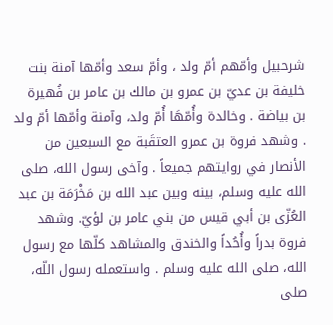شرحبيل وأمّهم أمّ ولد ، وأمّ سعد وأمّها آمنة بنت خليفة بن عديّ بن عمرو بن مالك بن عامر بن فُهيرة بن بياضة . وخالدة وأُمّهَا أُمّ ولد، وآمنة وأمّها أمّ ولد . وشهد فروة بن عمرو العتقَبة مع السبعين من الأنصار في روايتهم جميعاً . وآخى رسول الله، صلى الله عليه وسلم، بينه وبين عبد الله بن مَخْرَمَة بن عبد العُزّى بن أبي قيس من بني عامر بن لؤيّ. وشهد فروة بدراً وأُحُداً والخندق والمشاهد كلّها مع رسول الله، صلى الله عليه وسلم . واستعمله رسول اللّه، صلى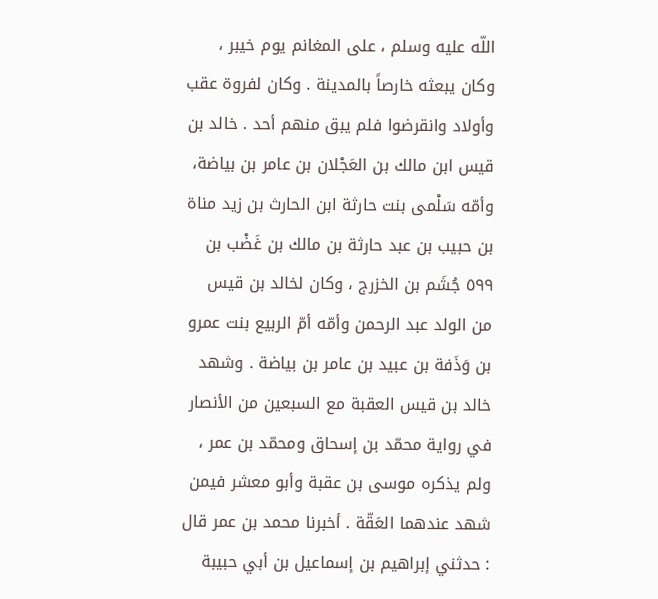اللّه عليه وسلم ، على المغانم يوم خيبر ، وكان يبعثه خارصاً بالمدينة . وكان لفروة عقب وأولاد وانقرضوا فلم يبق منهم أحد . خالد بن قیس ابن مالك بن العَجْلان بن عامر بن بياضة، وأمّه سَلْمى بنت حارثة ابن الحارث بن زيد مناة بن حبيب بن عبد حارثة بن مالك بن غَضْب بن ٥٩٩ جُشَم بن الخزرج ، وكان لخالد بن قيس من الولد عبد الرحمن وأمّه أمّ الربيع بنت عمرو بن وَذَفة بن عبيد بن عامر بن بياضة . وشهد خالد بن قيس العقبة مع السبعين من الأنصار في رواية محمّد بن إسحاق ومحمّد بن عمر ، ولم يذكره موسى بن عقبة وأبو معشر فيمن شهد عندهما العَقّة . أخبرنا محمد بن عمر قال : حدثني إبراهيم بن إسماعيل بن أبي حبيبة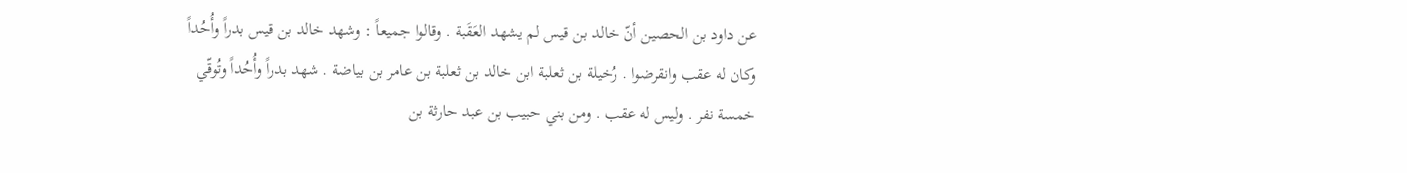عن داود بن الحصين أنّ خالد بن قيس لم يشهد العَقَبة . وقالوا جميعاً : وشهد خالد بن قيس بدراً وأُحُداً وكان له عقب وانقرضوا . رُخيلة بن ثعلبة ابن خالد بن ثعلبة بن عامر بن بياضة . شهد بدراً وأُحُداً وتُوقّي خمسة نفر . وليس له عقب . ومن بني حبيب بن عبد حارثة بن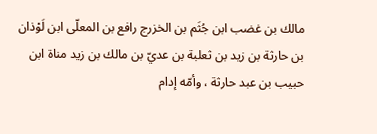مالك بن غضب ابن جُثَم بن الخزرج رافع بن المعلّى ابن لَوْذان بن حارثة بن زيد بن ثعلبة بن عديّ بن مالك بن زيد مناة ابن حبيب بن عبد حارثة ، وأمّه إدام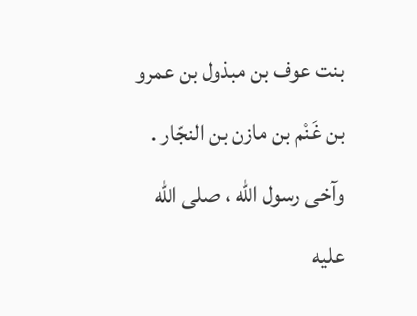بنت عوف بن مبذول بن عمرو بن غَنْم بن مازن بن النجّار . وآخى رسول الله ، صلى الله عليه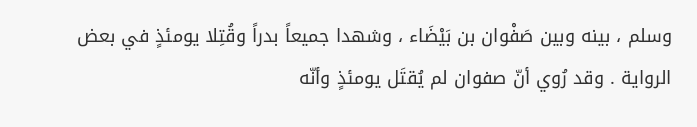وسلم ، بينه وبين صَفْوان بن بَيْضَاء ، وشهدا جميعاً بدراً وقُتِلا يومئذٍ في بعض الرواية . وقد رُوي أنّ صفوان لم يُقتَل يومئذٍ وأنّه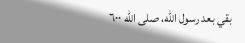بقي بعد رسول الله، صلى الله ٦٠٠